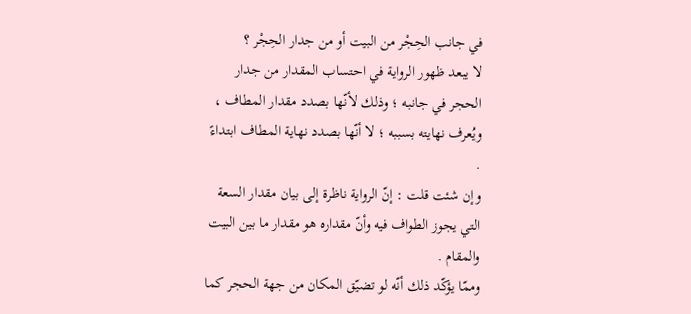في جانب الحِجْر من البيت أو من جدار الحِجْر ؟
لا يبعد ظهور الرواية في احتساب المقدار من جدار الحجر في جانبه ؛ وذلك لأنّها بصدد مقدار المطاف ، ويُعرف نهايته بسببه ؛ لا أنّها بصدد نهاية المطاف ابتداءً .
وإن شئت قلت : إنّ الرواية ناظرة إلى بيان مقدار السعة التي يجوز الطواف فيه وأنّ مقداره هو مقدار ما بين البيت والمقام .
وممّا يؤكّد ذلك أنّه لو تضيّق المكان من جهة الحجر كما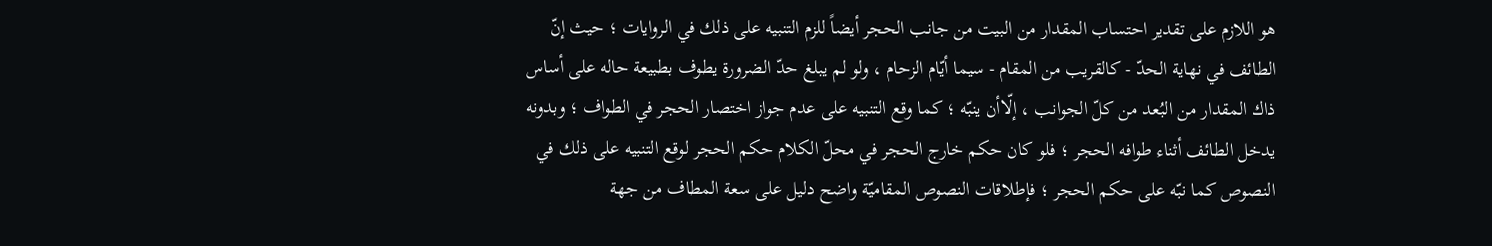هو اللازم على تقدير احتساب المقدار من البيت من جانب الحجر أيضاً للزم التنبيه على ذلك في الروايات ؛ حيث إنّ الطائف في نهاية الحدّ - كالقريب من المقام - سيما أيّام الزحام ، ولو لم يبلغ حدّ الضرورة يطوف بطبيعة حاله على أساس ذاك المقدار من البُعد من كلّ الجوانب ، إلّاأن ينبّه ؛ كما وقع التنبيه على عدم جواز اختصار الحجر في الطواف ؛ وبدونه يدخل الطائف أثناء طوافه الحجر ؛ فلو كان حكم خارج الحجر في محلّ الكلام حكم الحجر لوقع التنبيه على ذلك في النصوص كما نبّه على حكم الحجر ؛ فإطلاقات النصوص المقاميّة واضح دليل على سعة المطاف من جهة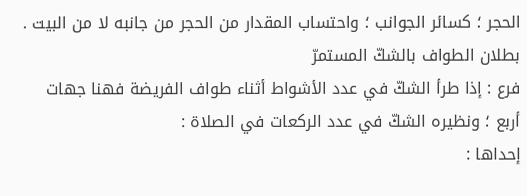الحجر ؛ كسائر الجوانب ؛ واحتساب المقدار من الحجر من جانبه لا من البيت .
بطلان الطواف بالشكّ المستمرّ
فرع : إذا طرأ الشكّ في عدد الأشواط أثناء طواف الفريضة فهنا جهات أربع ؛ ونظيره الشكّ في عدد الركعات في الصلاة :
إحداها :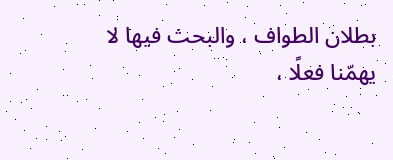بطلان الطواف ، والبحث فيها لا يهمّنا فعلًا ،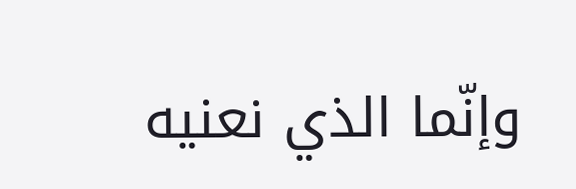وإنّما الذي نعنيه